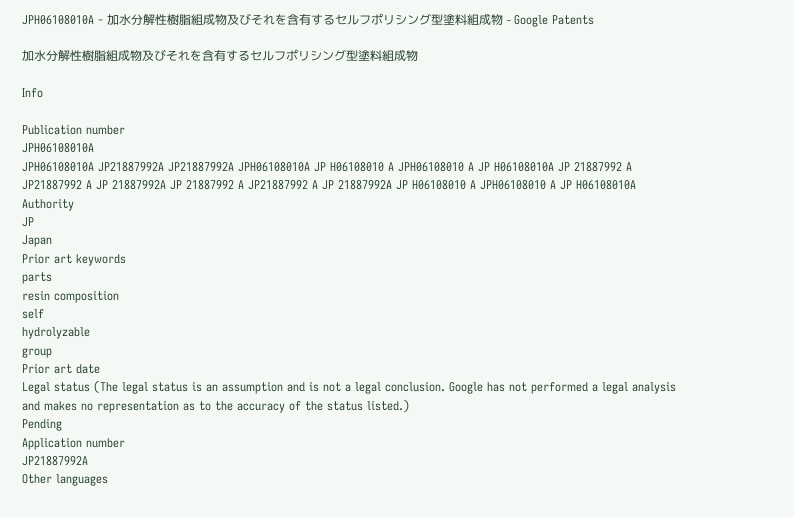JPH06108010A - 加水分解性樹脂組成物及びそれを含有するセルフポリシング型塗料組成物 - Google Patents

加水分解性樹脂組成物及びそれを含有するセルフポリシング型塗料組成物

Info

Publication number
JPH06108010A
JPH06108010A JP21887992A JP21887992A JPH06108010A JP H06108010 A JPH06108010 A JP H06108010A JP 21887992 A JP21887992 A JP 21887992A JP 21887992 A JP21887992 A JP 21887992A JP H06108010 A JPH06108010 A JP H06108010A
Authority
JP
Japan
Prior art keywords
parts
resin composition
self
hydrolyzable
group
Prior art date
Legal status (The legal status is an assumption and is not a legal conclusion. Google has not performed a legal analysis and makes no representation as to the accuracy of the status listed.)
Pending
Application number
JP21887992A
Other languages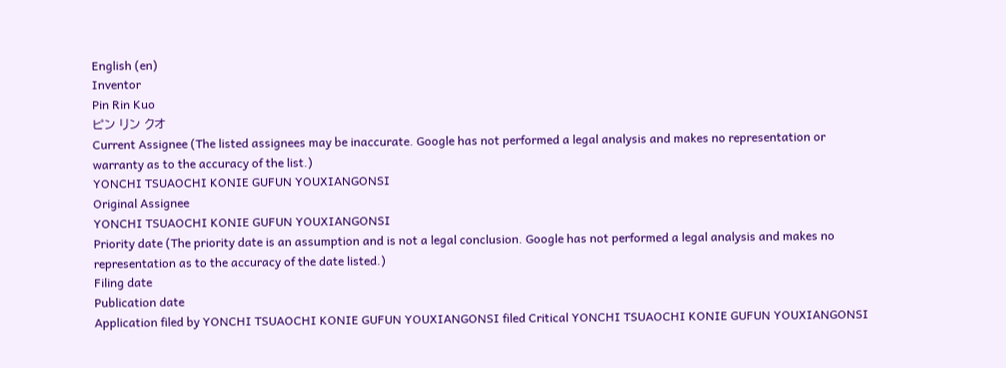English (en)
Inventor
Pin Rin Kuo
ピン リン クオ
Current Assignee (The listed assignees may be inaccurate. Google has not performed a legal analysis and makes no representation or warranty as to the accuracy of the list.)
YONCHI TSUAOCHI KONIE GUFUN YOUXIANGONSI
Original Assignee
YONCHI TSUAOCHI KONIE GUFUN YOUXIANGONSI
Priority date (The priority date is an assumption and is not a legal conclusion. Google has not performed a legal analysis and makes no representation as to the accuracy of the date listed.)
Filing date
Publication date
Application filed by YONCHI TSUAOCHI KONIE GUFUN YOUXIANGONSI filed Critical YONCHI TSUAOCHI KONIE GUFUN YOUXIANGONSI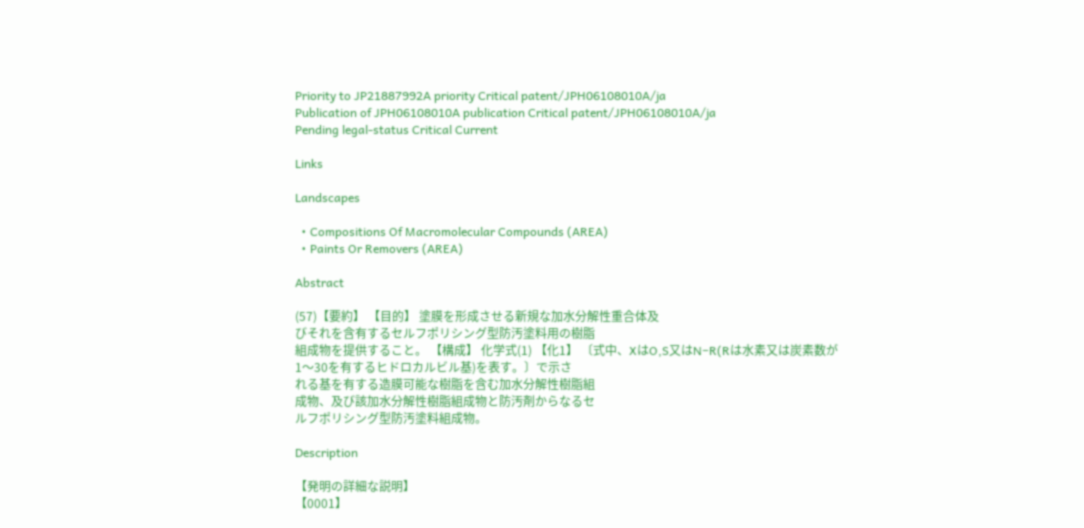Priority to JP21887992A priority Critical patent/JPH06108010A/ja
Publication of JPH06108010A publication Critical patent/JPH06108010A/ja
Pending legal-status Critical Current

Links

Landscapes

  • Compositions Of Macromolecular Compounds (AREA)
  • Paints Or Removers (AREA)

Abstract

(57)【要約】 【目的】 塗膜を形成させる新規な加水分解性重合体及
びそれを含有するセルフポリシング型防汚塗料用の樹脂
組成物を提供すること。 【構成】 化学式(1) 【化1】 〔式中、XはO,S又はN−R(Rは水素又は炭素数が
1〜30を有するヒドロカルビル基)を表す。〕で示さ
れる基を有する造膜可能な樹脂を含む加水分解性樹脂組
成物、及び該加水分解性樹脂組成物と防汚剤からなるセ
ルフポリシング型防汚塗料組成物。

Description

【発明の詳細な説明】
【0001】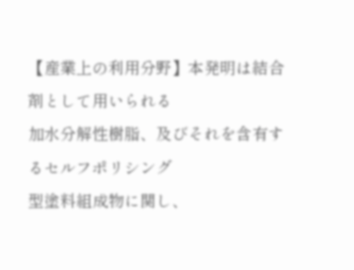【産業上の利用分野】本発明は結合剤として用いられる
加水分解性樹脂、及びそれを含有するセルフポリシング
型塗料組成物に関し、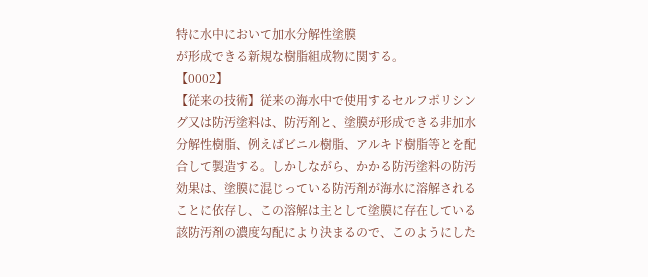特に水中において加水分解性塗膜
が形成できる新規な樹脂組成物に関する。
【0002】
【従来の技術】従来の海水中で使用するセルフポリシン
グ又は防汚塗料は、防汚剤と、塗膜が形成できる非加水
分解性樹脂、例えばビニル樹脂、アルキド樹脂等とを配
合して製造する。しかしながら、かかる防汚塗料の防汚
効果は、塗膜に混じっている防汚剤が海水に溶解される
ことに依存し、この溶解は主として塗膜に存在している
該防汚剤の濃度勾配により決まるので、このようにした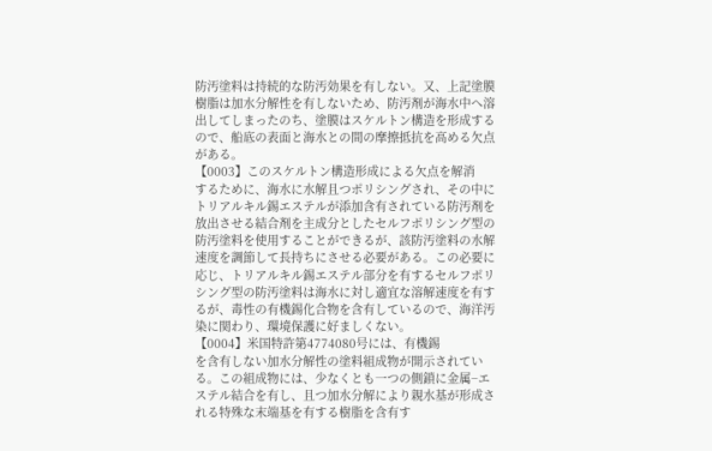防汚塗料は持続的な防汚効果を有しない。又、上記塗膜
樹脂は加水分解性を有しないため、防汚剤が海水中へ溶
出してしまったのち、塗膜はスケルトン構造を形成する
ので、船底の表面と海水との間の摩擦抵抗を高める欠点
がある。
【0003】このスケルトン構造形成による欠点を解消
するために、海水に水解且つポリシングされ、その中に
トリアルキル錫エステルが添加含有されている防汚剤を
放出させる結合剤を主成分としたセルフポリシング型の
防汚塗料を使用することができるが、該防汚塗料の水解
速度を調節して長持ちにさせる必要がある。この必要に
応じ、トリアルキル錫エステル部分を有するセルフポリ
シング型の防汚塗料は海水に対し適宜な溶解速度を有す
るが、毒性の有機錫化合物を含有しているので、海洋汚
染に関わり、環境保護に好ましくない。
【0004】米国特許第4774080号には、有機錫
を含有しない加水分解性の塗料組成物が開示されてい
る。この組成物には、少なくとも一つの側鎖に金属−エ
ステル結合を有し、且つ加水分解により親水基が形成さ
れる特殊な末端基を有する樹脂を含有す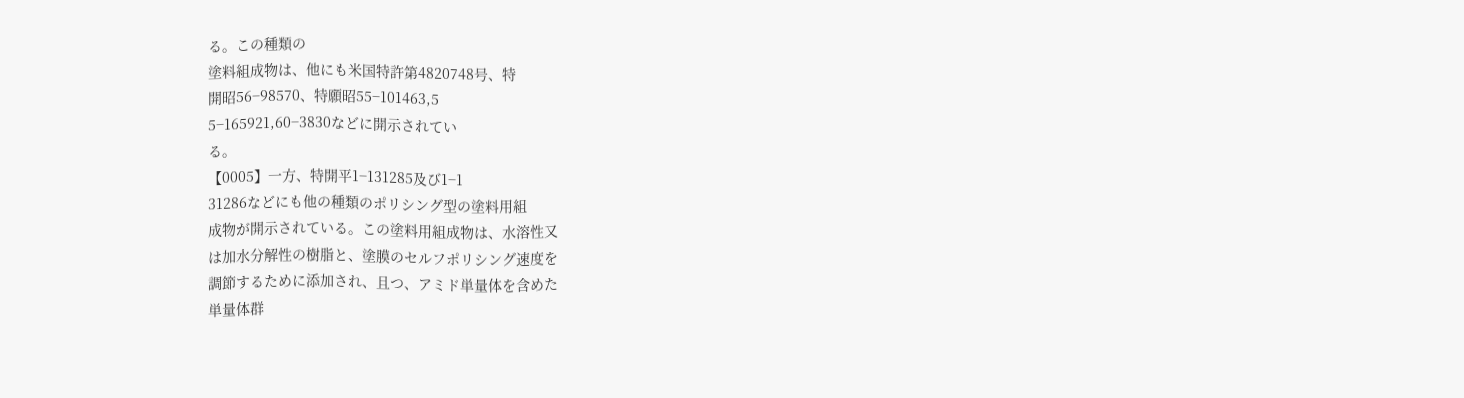る。この種類の
塗料組成物は、他にも米国特許第4820748号、特
開昭56−98570、特願昭55−101463,5
5−165921,60−3830などに開示されてい
る。
【0005】一方、特開平1−131285及び1−1
31286などにも他の種類のポリシング型の塗料用組
成物が開示されている。この塗料用組成物は、水溶性又
は加水分解性の樹脂と、塗膜のセルフポリシング速度を
調節するために添加され、且つ、アミド単量体を含めた
単量体群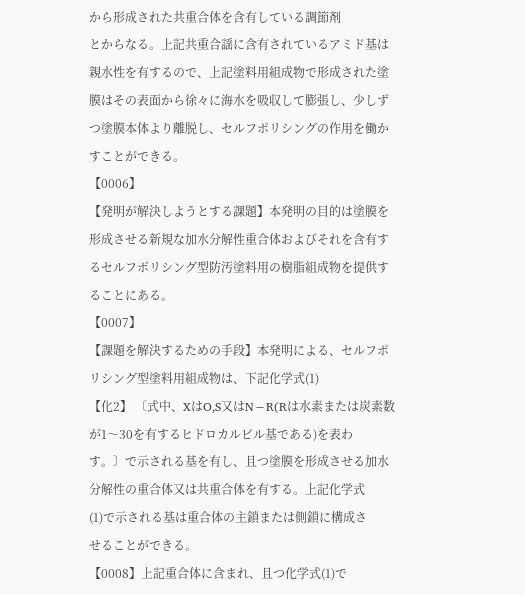から形成された共重合体を含有している調節剤
とからなる。上記共重合謡に含有されているアミド基は
親水性を有するので、上記塗料用組成物で形成された塗
膜はその表面から徐々に海水を吸収して膨張し、少しず
つ塗膜本体より離脱し、セルフポリシングの作用を働か
すことができる。
【0006】
【発明が解決しようとする課題】本発明の目的は塗膜を
形成させる新規な加水分解性重合体およびそれを含有す
るセルフポリシング型防汚塗料用の樹脂組成物を提供す
ることにある。
【0007】
【課題を解決するための手段】本発明による、セルフポ
リシング型塗料用組成物は、下記化学式(1)
【化2】 〔式中、XはO,S又はN−R(Rは水素または炭素数
が1〜30を有するヒドロカルビル基である)を表わ
す。〕で示される基を有し、且つ塗膜を形成させる加水
分解性の重合体又は共重合体を有する。上記化学式
(1)で示される基は重合体の主鎖または側鎖に構成さ
せることができる。
【0008】上記重合体に含まれ、且つ化学式(1)で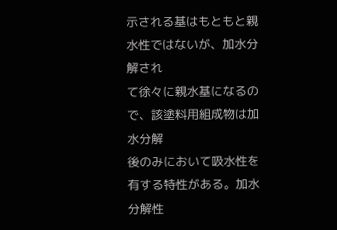示される基はもともと親水性ではないが、加水分解され
て徐々に親水基になるので、該塗料用組成物は加水分解
後のみにおいて吸水性を有する特性がある。加水分解性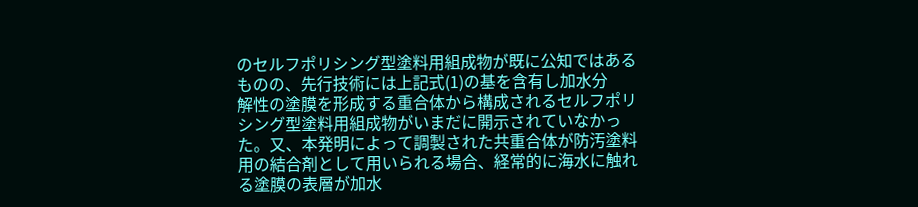のセルフポリシング型塗料用組成物が既に公知ではある
ものの、先行技術には上記式(1)の基を含有し加水分
解性の塗膜を形成する重合体から構成されるセルフポリ
シング型塗料用組成物がいまだに開示されていなかっ
た。又、本発明によって調製された共重合体が防汚塗料
用の結合剤として用いられる場合、経常的に海水に触れ
る塗膜の表層が加水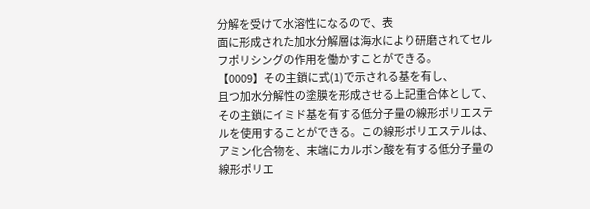分解を受けて水溶性になるので、表
面に形成された加水分解層は海水により研磨されてセル
フポリシングの作用を働かすことができる。
【0009】その主鎖に式(1)で示される基を有し、
且つ加水分解性の塗膜を形成させる上記重合体として、
その主鎖にイミド基を有する低分子量の線形ポリエステ
ルを使用することができる。この線形ポリエステルは、
アミン化合物を、末端にカルボン酸を有する低分子量の
線形ポリエ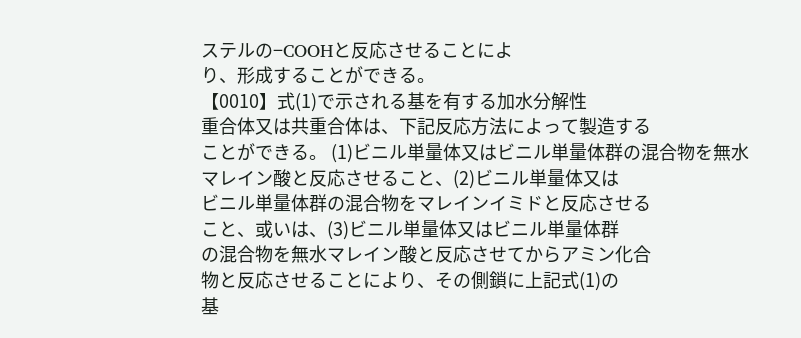ステルの−COOHと反応させることによ
り、形成することができる。
【0010】式(1)で示される基を有する加水分解性
重合体又は共重合体は、下記反応方法によって製造する
ことができる。 (1)ビニル単量体又はビニル単量体群の混合物を無水
マレイン酸と反応させること、(2)ビニル単量体又は
ビニル単量体群の混合物をマレインイミドと反応させる
こと、或いは、(3)ビニル単量体又はビニル単量体群
の混合物を無水マレイン酸と反応させてからアミン化合
物と反応させることにより、その側鎖に上記式(1)の
基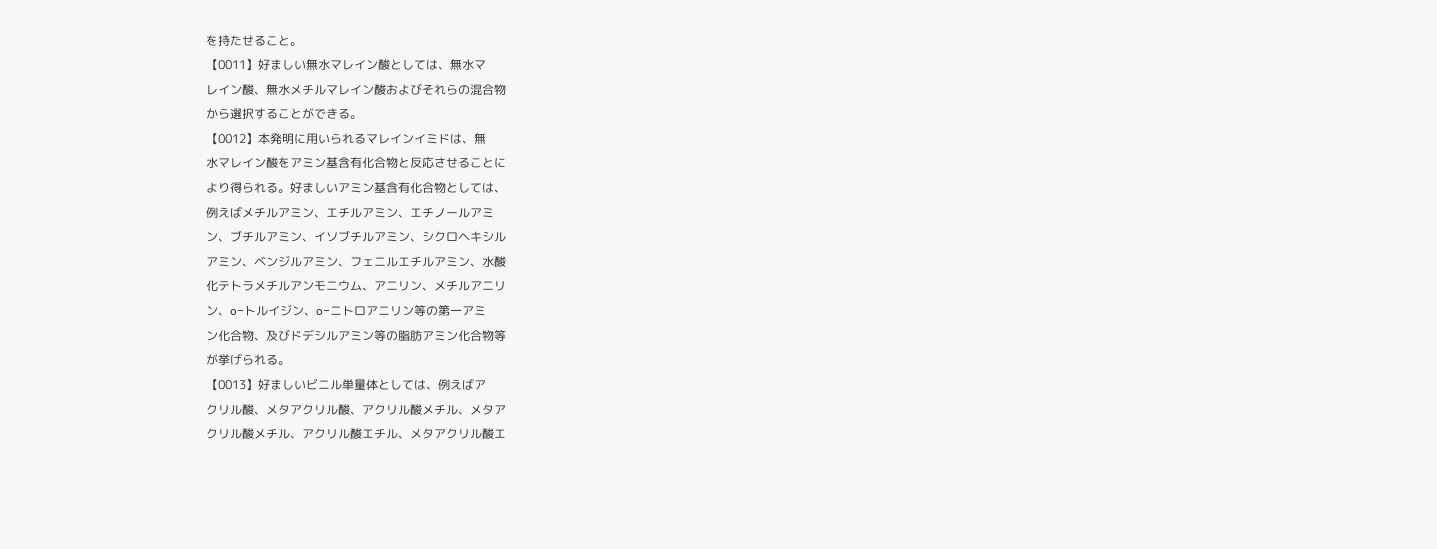を持たせること。
【0011】好ましい無水マレイン酸としては、無水マ
レイン酸、無水メチルマレイン酸およびそれらの混合物
から選択することができる。
【0012】本発明に用いられるマレインイミドは、無
水マレイン酸をアミン基含有化合物と反応させることに
より得られる。好ましいアミン基含有化合物としては、
例えばメチルアミン、エチルアミン、エチノールアミ
ン、ブチルアミン、イソブチルアミン、シクロヘキシル
アミン、ベンジルアミン、フェニルエチルアミン、水酸
化テトラメチルアンモニウム、アニリン、メチルアニリ
ン、o−トルイジン、o−ニトロアニリン等の第一アミ
ン化合物、及びドデシルアミン等の脂肪アミン化合物等
が挙げられる。
【0013】好ましいビニル単量体としては、例えばア
クリル酸、メタアクリル酸、アクリル酸メチル、メタア
クリル酸メチル、アクリル酸エチル、メタアクリル酸エ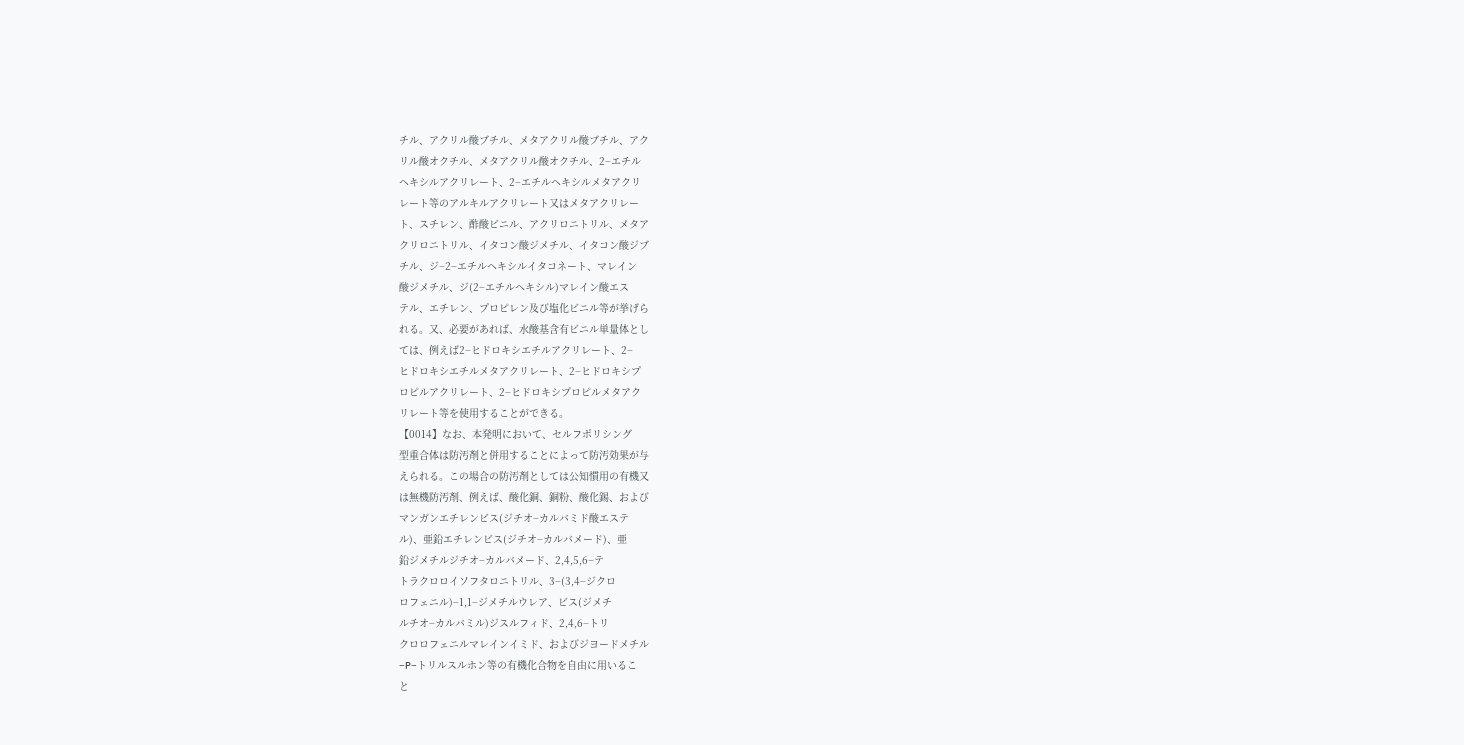チル、アクリル酸ブチル、メタアクリル酸ブチル、アク
リル酸オクチル、メタアクリル酸オクチル、2−エチル
ヘキシルアクリレート、2−エチルヘキシルメタアクリ
レート等のアルキルアクリレート又はメタアクリレー
ト、スチレン、酢酸ビニル、アクリロニトリル、メタア
クリロニトリル、イタコン酸ジメチル、イタコン酸ジブ
チル、ジ−2−エチルヘキシルイタコネート、マレイン
酸ジメチル、ジ(2−エチルヘキシル)マレイン酸エス
テル、エチレン、プロピレン及び塩化ビニル等が挙げら
れる。又、必要があれば、水酸基含有ビニル単量体とし
ては、例えば2−ヒドロキシエチルアクリレート、2−
ヒドロキシエチルメタアクリレート、2−ヒドロキシプ
ロピルアクリレート、2−ヒドロキシプロピルメタアク
リレート等を使用することができる。
【0014】なお、本発明において、セルフポリシング
型重合体は防汚剤と併用することによって防汚効果が与
えられる。この場合の防汚剤としては公知慣用の有機又
は無機防汚剤、例えば、酸化銅、銅粉、酸化錫、および
マンガンエチレンビス(ジチオ−カルバミド酸エステ
ル)、亜鉛エチレンビス(ジチオ−カルバメード)、亜
鉛ジメチルジチオ−カルバメード、2,4,5,6−テ
トラクロロイソフタロニトリル、3−(3,4−ジクロ
ロフェニル)−1,1−ジメチルウレア、ビス(ジメチ
ルチオ−カルバミル)ジスルフィド、2,4,6−トリ
クロロフェニルマレインイミド、およびジヨードメチル
−P−トリルスルホン等の有機化合物を自由に用いるこ
と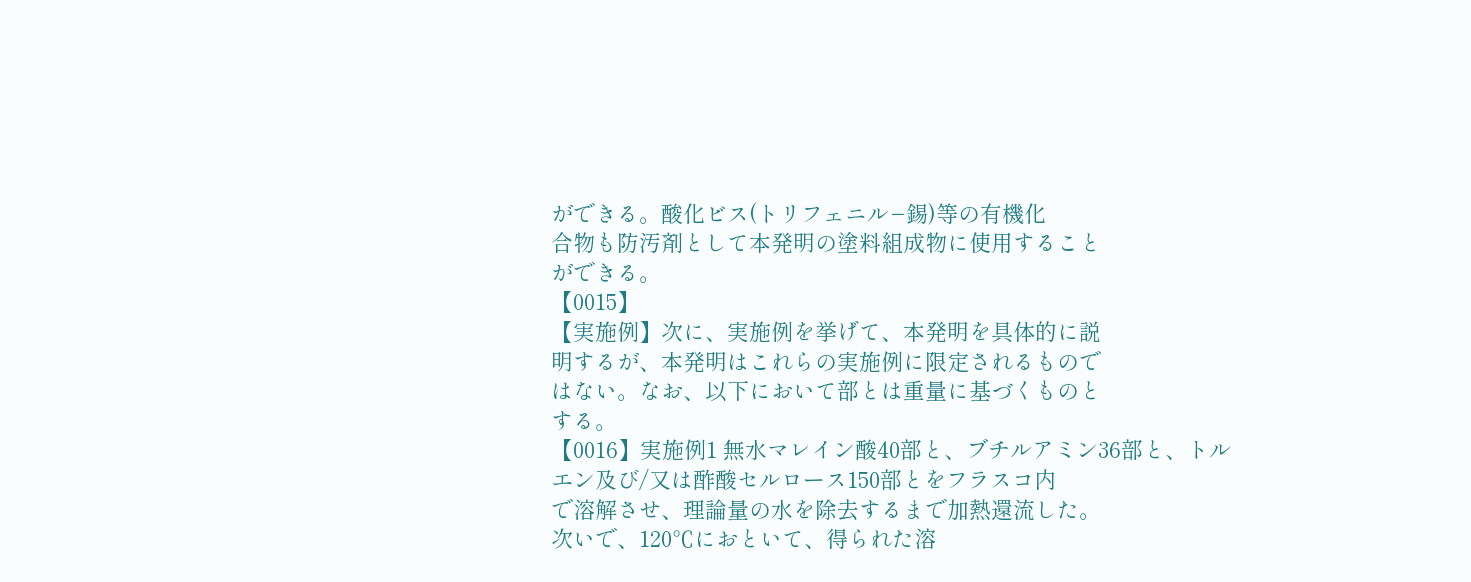ができる。酸化ビス(トリフェニル−錫)等の有機化
合物も防汚剤として本発明の塗料組成物に使用すること
ができる。
【0015】
【実施例】次に、実施例を挙げて、本発明を具体的に説
明するが、本発明はこれらの実施例に限定されるもので
はない。なお、以下において部とは重量に基づくものと
する。
【0016】実施例1 無水マレイン酸40部と、ブチルアミン36部と、トル
エン及び/又は酢酸セルロース150部とをフラスコ内
で溶解させ、理論量の水を除去するまで加熱還流した。
次いで、120℃におといて、得られた溶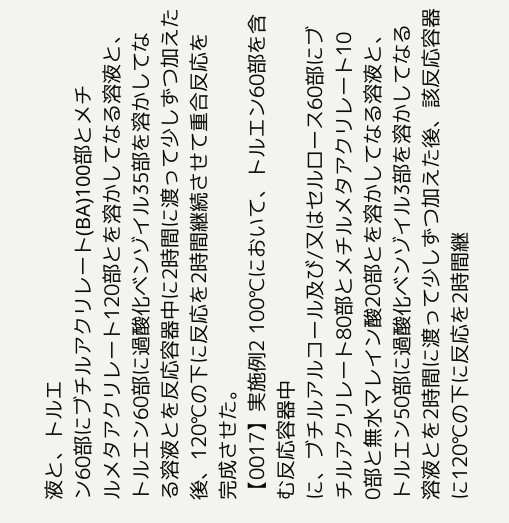液と、トルエ
ン60部にブチルアクリレート(BA)100部とメチ
ルメタアクリレート120部とを溶かしてなる溶液と、
トルエン60部に過酸化ベンゾイル35部を溶かしてな
る溶液とを反応容器中に2時間に渡って少しずつ加えた
後、120℃の下に反応を2時間継続させて重合反応を
完成させた。
【0017】実施例2 100℃において、トルエン60部を含む反応容器中
に、ブチルアルコール及び/又はセルロース60部にブ
チルアクリレート80部とメチルメタアクリレート10
0部と無水マレイン酸20部とを溶かしてなる溶液と、
トルエン50部に過酸化ベンゾイル3部を溶かしてなる
溶液とを2時間に渡って少しずつ加えた後、該反応容器
に120℃の下に反応を2時間継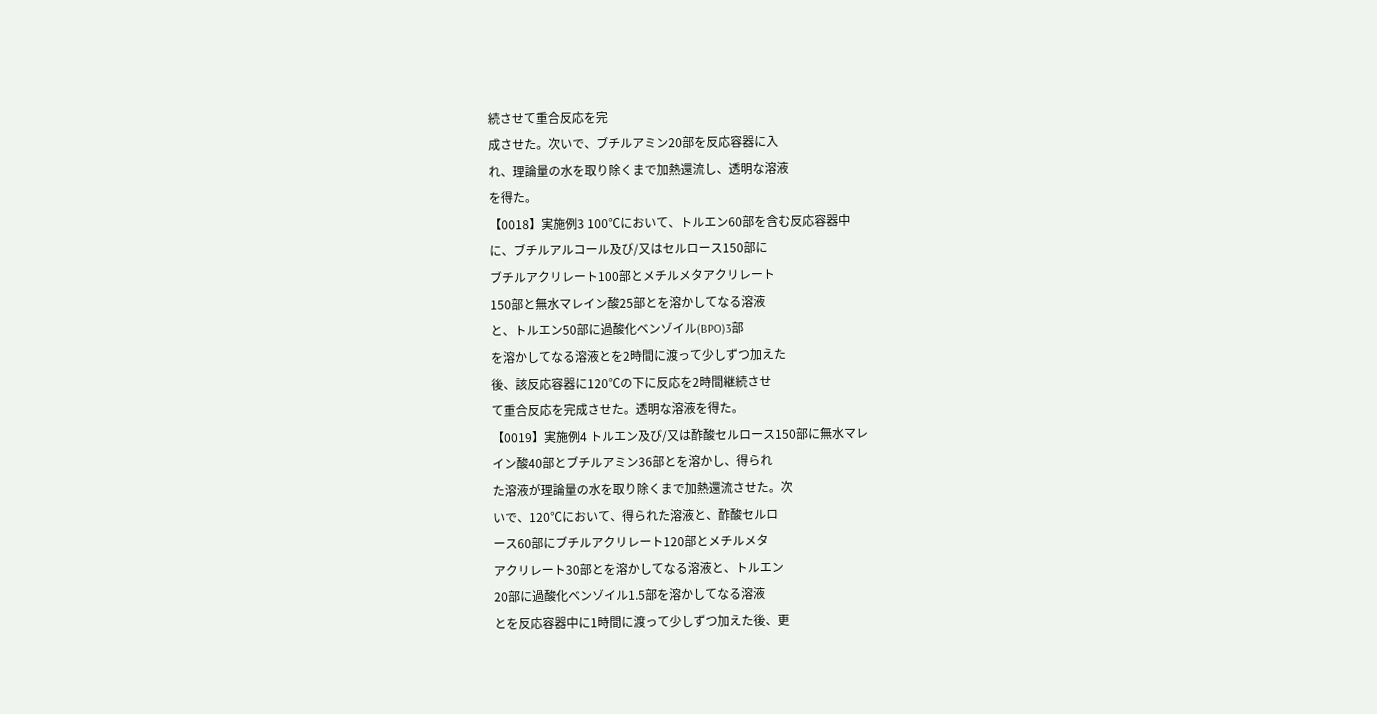続させて重合反応を完
成させた。次いで、ブチルアミン20部を反応容器に入
れ、理論量の水を取り除くまで加熱還流し、透明な溶液
を得た。
【0018】実施例3 100℃において、トルエン60部を含む反応容器中
に、ブチルアルコール及び/又はセルロース150部に
ブチルアクリレート100部とメチルメタアクリレート
150部と無水マレイン酸25部とを溶かしてなる溶液
と、トルエン50部に過酸化ベンゾイル(BPO)3部
を溶かしてなる溶液とを2時間に渡って少しずつ加えた
後、該反応容器に120℃の下に反応を2時間継続させ
て重合反応を完成させた。透明な溶液を得た。
【0019】実施例4 トルエン及び/又は酢酸セルロース150部に無水マレ
イン酸40部とブチルアミン36部とを溶かし、得られ
た溶液が理論量の水を取り除くまで加熱還流させた。次
いで、120℃において、得られた溶液と、酢酸セルロ
ース60部にブチルアクリレート120部とメチルメタ
アクリレート30部とを溶かしてなる溶液と、トルエン
20部に過酸化ベンゾイル1.5部を溶かしてなる溶液
とを反応容器中に1時間に渡って少しずつ加えた後、更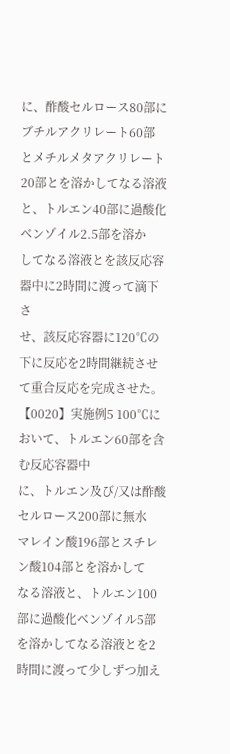に、酢酸セルロース80部にブチルアクリレート60部
とメチルメタアクリレート20部とを溶かしてなる溶液
と、トルエン40部に過酸化ベンゾイル2.5部を溶か
してなる溶液とを該反応容器中に2時間に渡って滴下さ
せ、該反応容器に120℃の下に反応を2時間継続させ
て重合反応を完成させた。
【0020】実施例5 100℃において、トルエン60部を含む反応容器中
に、トルエン及び/又は酢酸セルロース200部に無水
マレイン酸196部とスチレン酸104部とを溶かして
なる溶液と、トルエン100部に過酸化ベンゾイル5部
を溶かしてなる溶液とを2時間に渡って少しずつ加え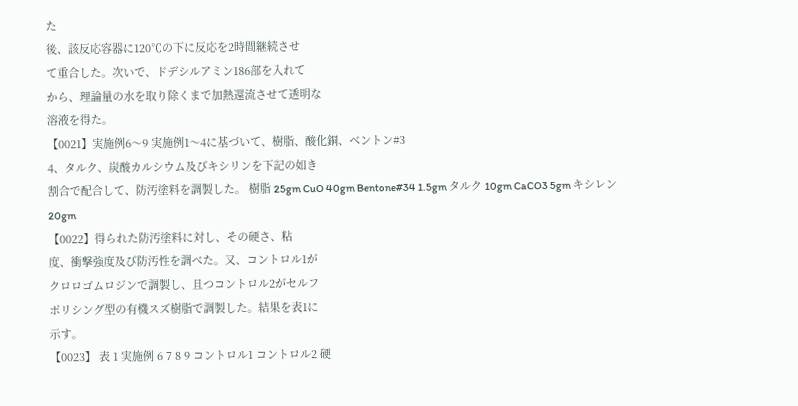た
後、該反応容器に120℃の下に反応を2時間継続させ
て重合した。次いで、ドデシルアミン186部を入れて
から、理論量の水を取り除くまで加熱還流させて透明な
溶液を得た。
【0021】実施例6〜9 実施例1〜4に基づいて、樹脂、酸化銅、ベントン#3
4、タルク、炭酸カルシウム及びキシリンを下記の如き
割合で配合して、防汚塗料を調製した。 樹脂 25gm CuO 40gm Bentone#34 1.5gm タルク 10gm CaCO3 5gm キシレン 20gm
【0022】得られた防汚塗料に対し、その硬さ、粘
度、衝撃強度及び防汚性を調べた。又、コントロル1が
クロロゴムロジンで調製し、且つコントロル2がセルフ
ポリシング型の有機スズ樹脂で調製した。結果を表1に
示す。
【0023】 表 1 実施例 6 7 8 9 コントロル1 コントロル2 硬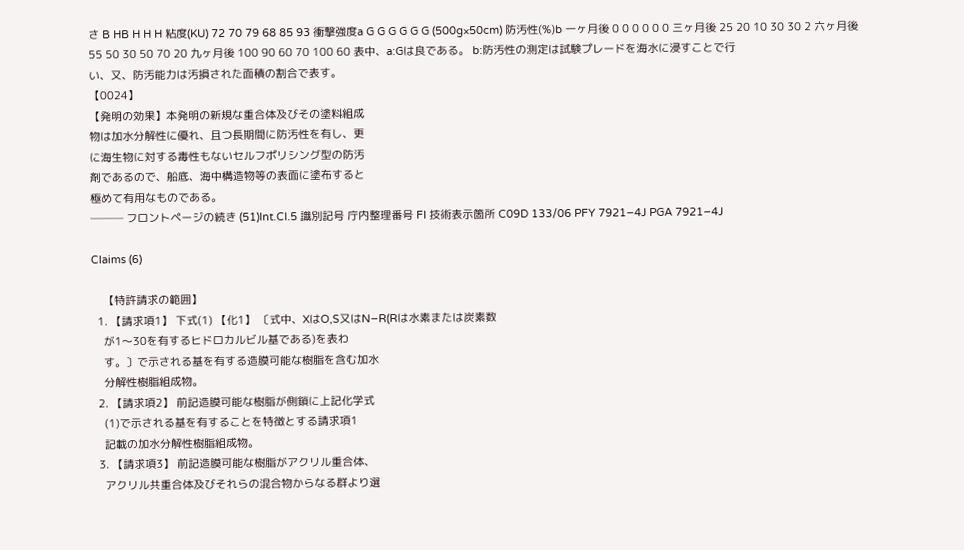さ B HB H H H 粘度(KU) 72 70 79 68 85 93 衝撃強度a G G G G G G (500g×50cm) 防汚性(%)b 一ヶ月後 0 0 0 0 0 0 三ヶ月後 25 20 10 30 30 2 六ヶ月後 55 50 30 50 70 20 九ヶ月後 100 90 60 70 100 60 表中、a:Gは良である。 b:防汚性の測定は試験プレードを海水に浸すことで行
い、又、防汚能力は汚損された面積の割合で表す。
【0024】
【発明の効果】本発明の新規な重合体及びその塗料組成
物は加水分解性に優れ、且つ長期間に防汚性を有し、更
に海生物に対する毒性もないセルフポリシング型の防汚
剤であるので、船底、海中構造物等の表面に塗布すると
極めて有用なものである。
─── フロントページの続き (51)Int.Cl.5 識別記号 庁内整理番号 FI 技術表示箇所 C09D 133/06 PFY 7921−4J PGA 7921−4J

Claims (6)

    【特許請求の範囲】
  1. 【請求項1】 下式(1) 【化1】 〔式中、XはO,S又はN−R(Rは水素または炭素数
    が1〜30を有するヒドロカルビル基である)を表わ
    す。〕で示される基を有する造膜可能な樹脂を含む加水
    分解性樹脂組成物。
  2. 【請求項2】 前記造膜可能な樹脂が側鎖に上記化学式
    (1)で示される基を有することを特徴とする請求項1
    記載の加水分解性樹脂組成物。
  3. 【請求項3】 前記造膜可能な樹脂がアクリル重合体、
    アクリル共重合体及びそれらの混合物からなる群より選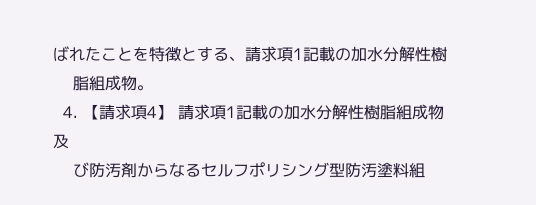ばれたことを特徴とする、請求項1記載の加水分解性樹
    脂組成物。
  4. 【請求項4】 請求項1記載の加水分解性樹脂組成物及
    び防汚剤からなるセルフポリシング型防汚塗料組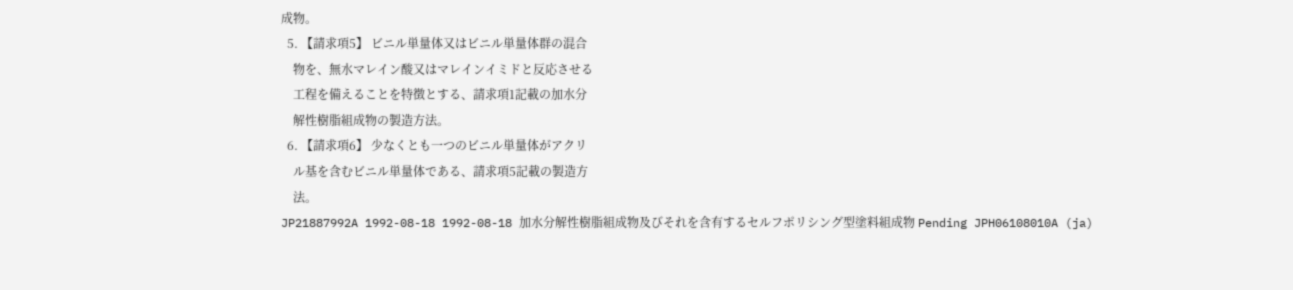成物。
  5. 【請求項5】 ビニル単量体又はビニル単量体群の混合
    物を、無水マレイン酸又はマレインイミドと反応させる
    工程を備えることを特徴とする、請求項1記載の加水分
    解性樹脂組成物の製造方法。
  6. 【請求項6】 少なくとも一つのビニル単量体がアクリ
    ル基を含むビニル単量体である、請求項5記載の製造方
    法。
JP21887992A 1992-08-18 1992-08-18 加水分解性樹脂組成物及びそれを含有するセルフポリシング型塗料組成物 Pending JPH06108010A (ja)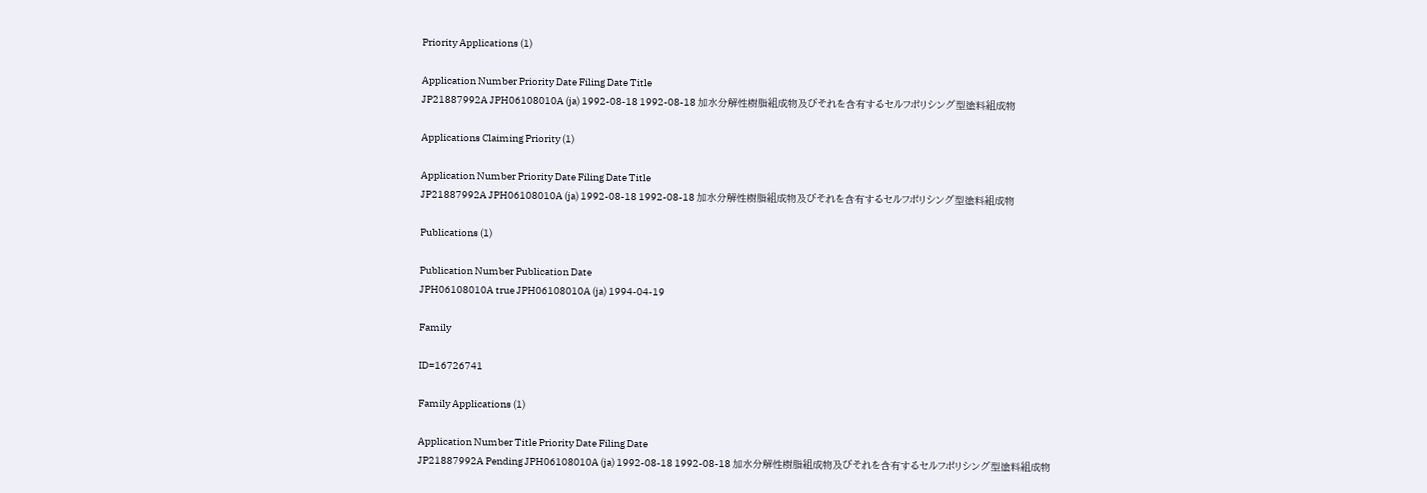Priority Applications (1)

Application Number Priority Date Filing Date Title
JP21887992A JPH06108010A (ja) 1992-08-18 1992-08-18 加水分解性樹脂組成物及びそれを含有するセルフポリシング型塗料組成物

Applications Claiming Priority (1)

Application Number Priority Date Filing Date Title
JP21887992A JPH06108010A (ja) 1992-08-18 1992-08-18 加水分解性樹脂組成物及びそれを含有するセルフポリシング型塗料組成物

Publications (1)

Publication Number Publication Date
JPH06108010A true JPH06108010A (ja) 1994-04-19

Family

ID=16726741

Family Applications (1)

Application Number Title Priority Date Filing Date
JP21887992A Pending JPH06108010A (ja) 1992-08-18 1992-08-18 加水分解性樹脂組成物及びそれを含有するセルフポリシング型塗料組成物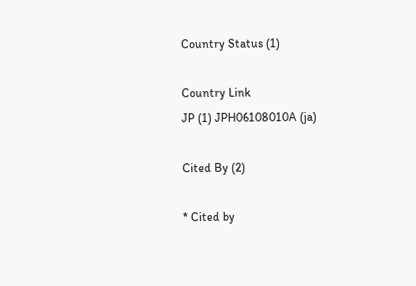Country Status (1)

Country Link
JP (1) JPH06108010A (ja)

Cited By (2)

* Cited by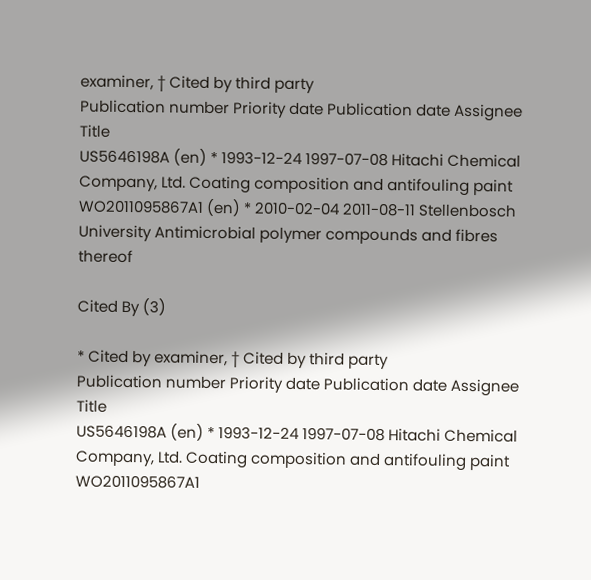examiner, † Cited by third party
Publication number Priority date Publication date Assignee Title
US5646198A (en) * 1993-12-24 1997-07-08 Hitachi Chemical Company, Ltd. Coating composition and antifouling paint
WO2011095867A1 (en) * 2010-02-04 2011-08-11 Stellenbosch University Antimicrobial polymer compounds and fibres thereof

Cited By (3)

* Cited by examiner, † Cited by third party
Publication number Priority date Publication date Assignee Title
US5646198A (en) * 1993-12-24 1997-07-08 Hitachi Chemical Company, Ltd. Coating composition and antifouling paint
WO2011095867A1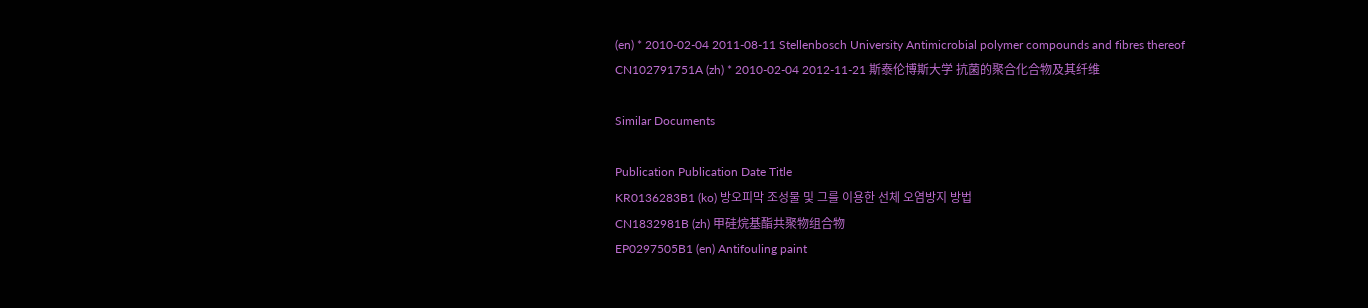(en) * 2010-02-04 2011-08-11 Stellenbosch University Antimicrobial polymer compounds and fibres thereof
CN102791751A (zh) * 2010-02-04 2012-11-21 斯泰伦博斯大学 抗菌的聚合化合物及其纤维

Similar Documents

Publication Publication Date Title
KR0136283B1 (ko) 방오피막 조성물 및 그를 이용한 선체 오염방지 방법
CN1832981B (zh) 甲硅烷基酯共聚物组合物
EP0297505B1 (en) Antifouling paint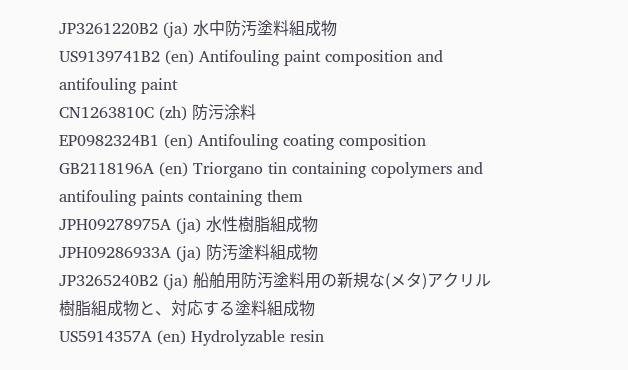JP3261220B2 (ja) 水中防汚塗料組成物
US9139741B2 (en) Antifouling paint composition and antifouling paint
CN1263810C (zh) 防污涂料
EP0982324B1 (en) Antifouling coating composition
GB2118196A (en) Triorgano tin containing copolymers and antifouling paints containing them
JPH09278975A (ja) 水性樹脂組成物
JPH09286933A (ja) 防汚塗料組成物
JP3265240B2 (ja) 船舶用防汚塗料用の新規な(メタ)アクリル樹脂組成物と、対応する塗料組成物
US5914357A (en) Hydrolyzable resin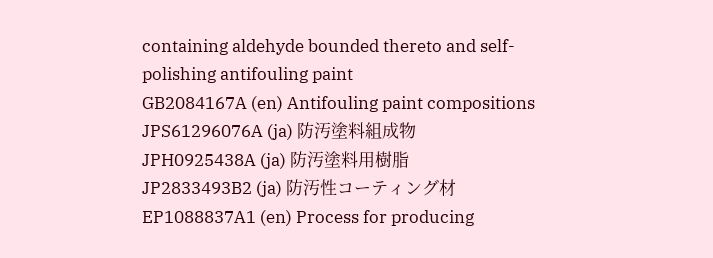containing aldehyde bounded thereto and self-polishing antifouling paint
GB2084167A (en) Antifouling paint compositions
JPS61296076A (ja) 防汚塗料組成物
JPH0925438A (ja) 防汚塗料用樹脂
JP2833493B2 (ja) 防汚性コーティング材
EP1088837A1 (en) Process for producing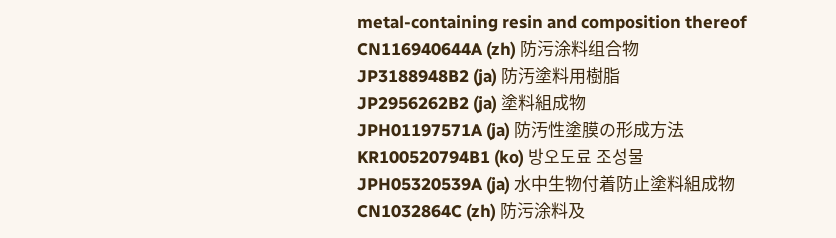metal-containing resin and composition thereof
CN116940644A (zh) 防污涂料组合物
JP3188948B2 (ja) 防汚塗料用樹脂
JP2956262B2 (ja) 塗料組成物
JPH01197571A (ja) 防汚性塗膜の形成方法
KR100520794B1 (ko) 방오도료 조성물
JPH05320539A (ja) 水中生物付着防止塗料組成物
CN1032864C (zh) 防污涂料及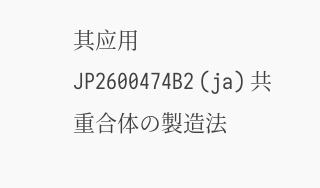其应用
JP2600474B2 (ja) 共重合体の製造法